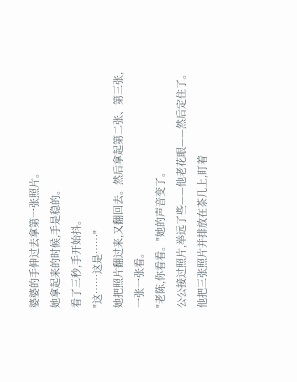婆婆的手伸过去拿第一张照片。
她拿起来的时候,手是稳的。
看了三秒,手开始抖。
"这……这是……"
她把照片翻过来,又翻回去。然后拿起第二张、第三张,一张一张看。
"老陈,你看看。"她的声音变了。
公公接过照片,举远了些——他老花眼——然后定住了。
他把三张照片并排放在茶几上,盯着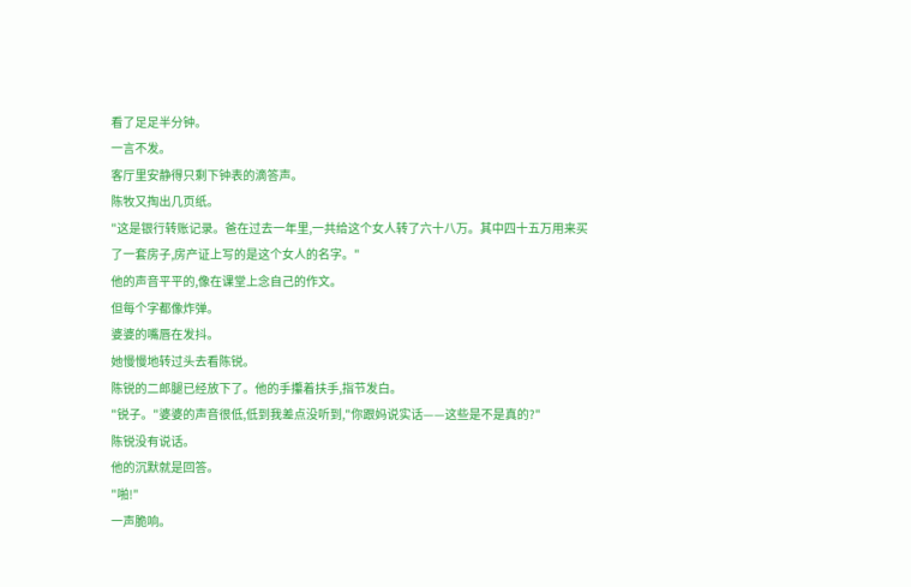看了足足半分钟。
一言不发。
客厅里安静得只剩下钟表的滴答声。
陈牧又掏出几页纸。
"这是银行转账记录。爸在过去一年里,一共给这个女人转了六十八万。其中四十五万用来买了一套房子,房产证上写的是这个女人的名字。"
他的声音平平的,像在课堂上念自己的作文。
但每个字都像炸弹。
婆婆的嘴唇在发抖。
她慢慢地转过头去看陈锐。
陈锐的二郎腿已经放下了。他的手攥着扶手,指节发白。
"锐子。"婆婆的声音很低,低到我差点没听到,"你跟妈说实话——这些是不是真的?"
陈锐没有说话。
他的沉默就是回答。
"啪!"
一声脆响。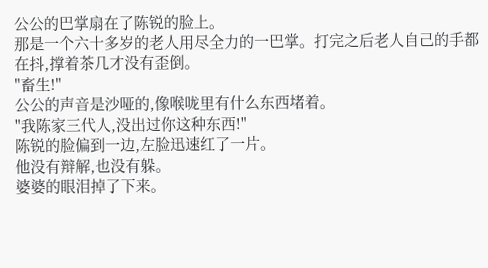公公的巴掌扇在了陈锐的脸上。
那是一个六十多岁的老人用尽全力的一巴掌。打完之后老人自己的手都在抖,撑着茶几才没有歪倒。
"畜生!"
公公的声音是沙哑的,像喉咙里有什么东西堵着。
"我陈家三代人,没出过你这种东西!"
陈锐的脸偏到一边,左脸迅速红了一片。
他没有辩解,也没有躲。
婆婆的眼泪掉了下来。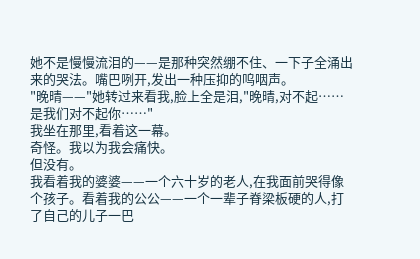她不是慢慢流泪的——是那种突然绷不住、一下子全涌出来的哭法。嘴巴咧开,发出一种压抑的呜咽声。
"晚晴——"她转过来看我,脸上全是泪,"晚晴,对不起……是我们对不起你……"
我坐在那里,看着这一幕。
奇怪。我以为我会痛快。
但没有。
我看着我的婆婆——一个六十岁的老人,在我面前哭得像个孩子。看着我的公公——一个一辈子脊梁板硬的人,打了自己的儿子一巴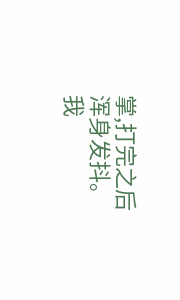掌,打完之后浑身发抖。
我